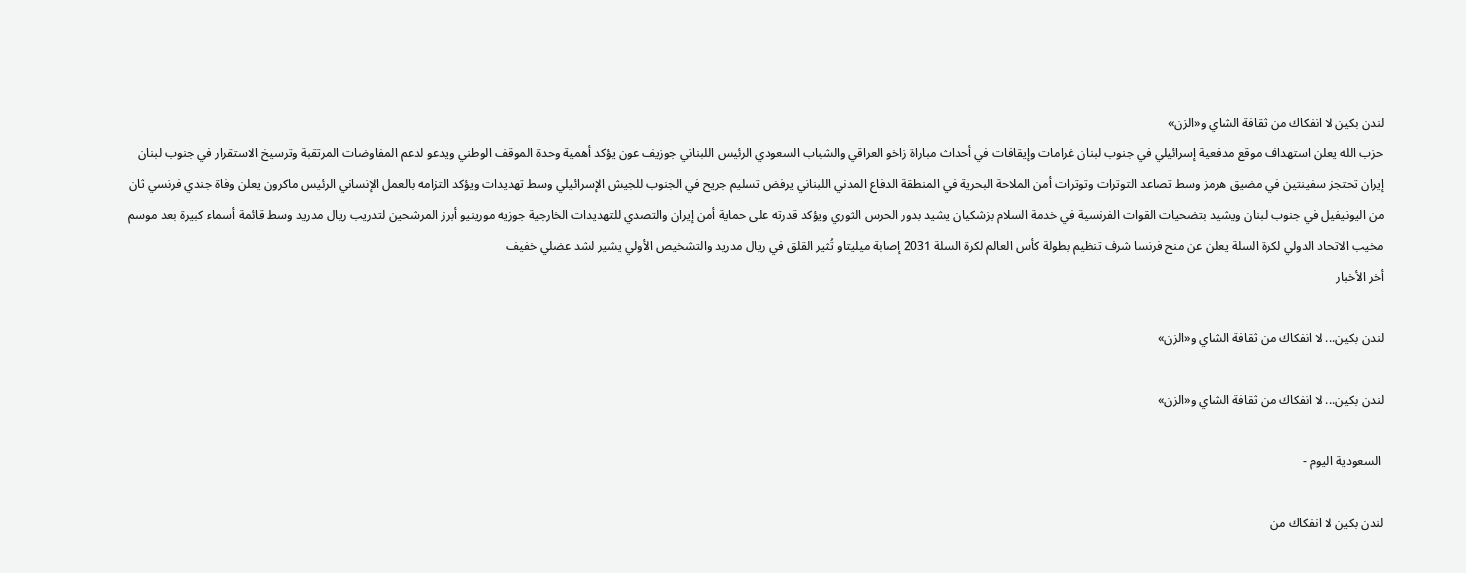لندن بكين لا انفكاك من ثقافة الشاي و«الزن»
حزب الله يعلن استهداف موقع مدفعية إسرائيلي في جنوب لبنان غرامات وإيقافات في أحداث مباراة زاخو العراقي والشباب السعودي الرئيس اللبناني جوزيف عون يؤكد أهمية وحدة الموقف الوطني ويدعو لدعم المفاوضات المرتقبة وترسيخ الاستقرار في جنوب لبنان إيران تحتجز سفينتين في مضيق هرمز وسط تصاعد التوترات وتوترات أمن الملاحة البحرية في المنطقة الدفاع المدني اللبناني يرفض تسليم جريح في الجنوب للجيش الإسرائيلي وسط تهديدات ويؤكد التزامه بالعمل الإنساني الرئيس ماكرون يعلن وفاة جندي فرنسي ثان من اليونيفيل في جنوب لبنان ويشيد بتضحيات القوات الفرنسية في خدمة السلام بزشكيان يشيد بدور الحرس الثوري ويؤكد قدرته على حماية أمن إيران والتصدي للتهديدات الخارجية جوزيه مورينيو أبرز المرشحين لتدريب ريال مدريد وسط قائمة أسماء كبيرة بعد موسم مخيب الاتحاد الدولي لكرة السلة يعلن عن منح فرنسا شرف تنظيم بطولة كأس العالم لكرة السلة 2031 إصابة ميليتاو تُثير القلق في ريال مدريد والتشخيص الأولي يشير لشد عضلي خفيف
أخر الأخبار

لندن بكين... لا انفكاك من ثقافة الشاي و«الزن»

لندن بكين... لا انفكاك من ثقافة الشاي و«الزن»

 السعودية اليوم -

لندن بكين لا انفكاك من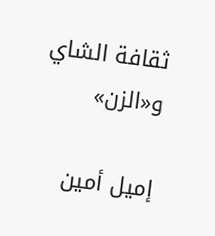ثقافة الشاي و«الزن»

إميل أمين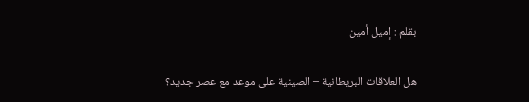بقلم : إميل أمين

هل العلاقات البريطانية – الصينية على موعد مع عصر جديد؟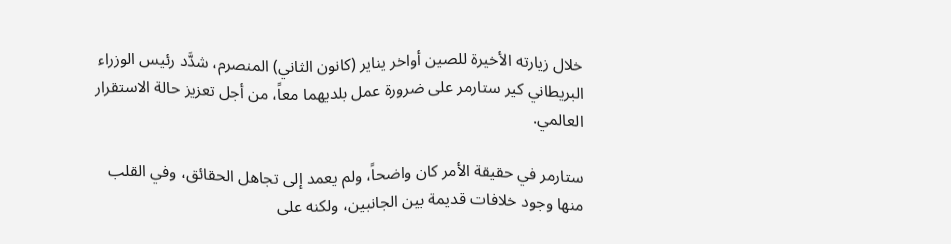خلال زيارته الأخيرة للصين أواخر يناير (كانون الثاني) المنصرم، شدَّد رئيس الوزراء البريطاني كير ستارمر على ضرورة عمل بلديهما معاً، من أجل تعزيز حالة الاستقرار العالمي.

ستارمر في حقيقة الأمر كان واضحاً، ولم يعمد إلى تجاهل الحقائق، وفي القلب منها وجود خلافات قديمة بين الجانبين، ولكنه على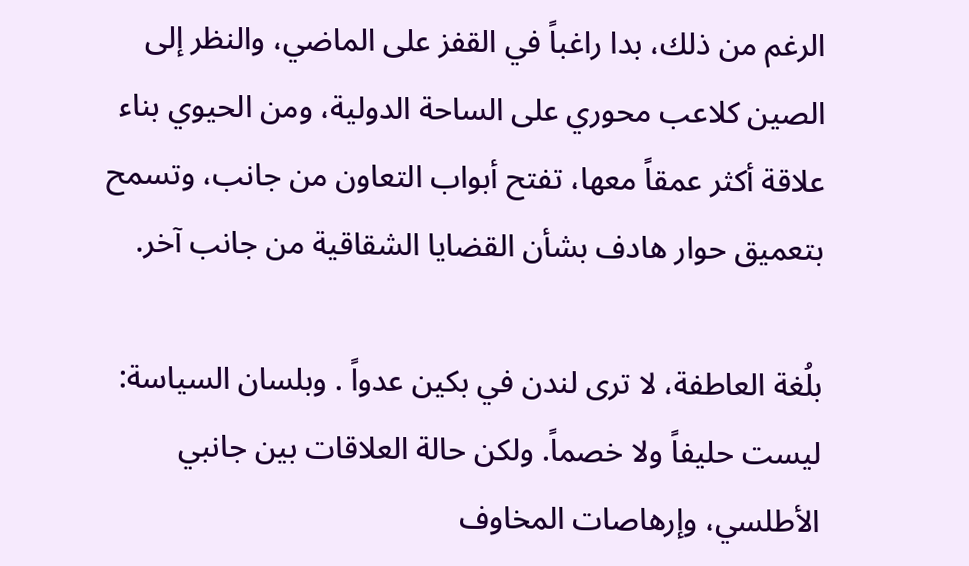الرغم من ذلك، بدا راغباً في القفز على الماضي، والنظر إلى الصين كلاعب محوري على الساحة الدولية، ومن الحيوي بناء علاقة أكثر عمقاً معها، تفتح أبواب التعاون من جانب، وتسمح بتعميق حوار هادف بشأن القضايا الشقاقية من جانب آخر.

بلُغة العاطفة، لا ترى لندن في بكين عدواً . وبلسان السياسة: ليست حليفاً ولا خصماً. ولكن حالة العلاقات بين جانبي الأطلسي، وإرهاصات المخاوف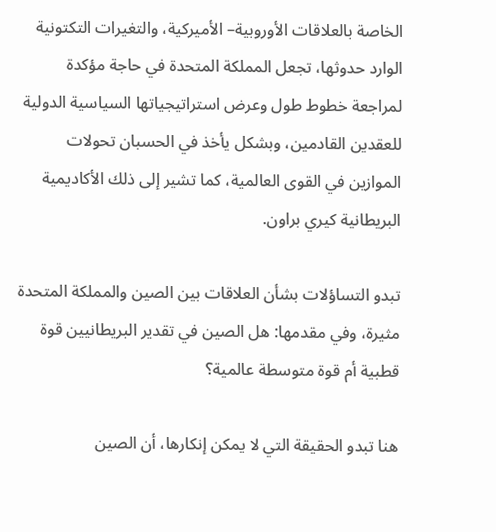الخاصة بالعلاقات الأوروبية– الأميركية، والتغيرات التكتونية الوارد حدوثها، تجعل المملكة المتحدة في حاجة مؤكدة لمراجعة خطوط طول وعرض استراتيجياتها السياسية الدولية للعقدين القادمين، وبشكل يأخذ في الحسبان تحولات الموازين في القوى العالمية، كما تشير إلى ذلك الأكاديمية البريطانية كيري براون.

تبدو التساؤلات بشأن العلاقات بين الصين والمملكة المتحدة مثيرة، وفي مقدمها: هل الصين في تقدير البريطانيين قوة قطبية أم قوة متوسطة عالمية؟

هنا تبدو الحقيقة التي لا يمكن إنكارها، أن الصين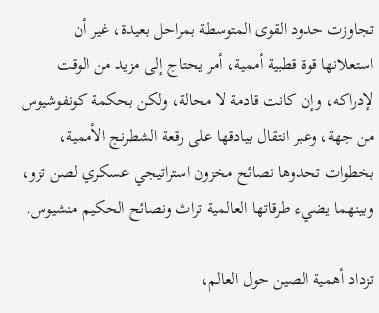تجاوزت حدود القوى المتوسطة بمراحل بعيدة، غير أن استعلانها قوة قطبية أممية، أمر يحتاج إلى مزيد من الوقت لإدراكه، وإن كانت قادمة لا محالة، ولكن بحكمة كونفوشيوس من جهة، وعبر انتقال بيادقها على رقعة الشطرنج الأممية، بخطوات تحدوها نصائح مخزون استراتيجي عسكري لصن تزو، وبينهما يضيء طرقاتها العالمية تراث ونصائح الحكيم منشيوس.

تزداد أهمية الصين حول العالم،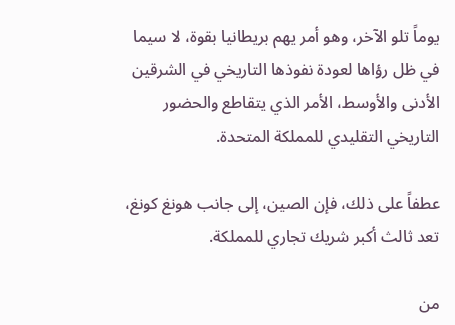يوماً تلو الآخر، وهو أمر يهم بريطانيا بقوة، لا سيما في ظل رؤاها لعودة نفوذها التاريخي في الشرقين الأدنى والأوسط، الأمر الذي يتقاطع والحضور التاريخي التقليدي للمملكة المتحدة.

عطفاً على ذلك، فإن الصين، إلى جانب هونغ كونغ، تعد ثالث أكبر شريك تجاري للمملكة.

من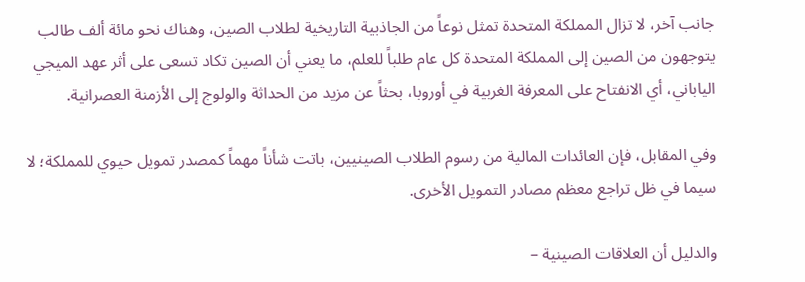جانب آخر، لا تزال المملكة المتحدة تمثل نوعاً من الجاذبية التاريخية لطلاب الصين، وهناك نحو مائة ألف طالب يتوجهون من الصين إلى المملكة المتحدة كل عام طلباً للعلم، ما يعني أن الصين تكاد تسعى على أثر عهد الميجي الياباني، أي الانفتاح على المعرفة الغربية في أوروبا، بحثاً عن مزيد من الحداثة والولوج إلى الأزمنة العصرانية.

وفي المقابل، فإن العائدات المالية من رسوم الطلاب الصينيين، باتت شأناً مهماً كمصدر تمويل حيوي للمملكة؛ لا سيما في ظل تراجع معظم مصادر التمويل الأخرى.

والدليل أن العلاقات الصينية –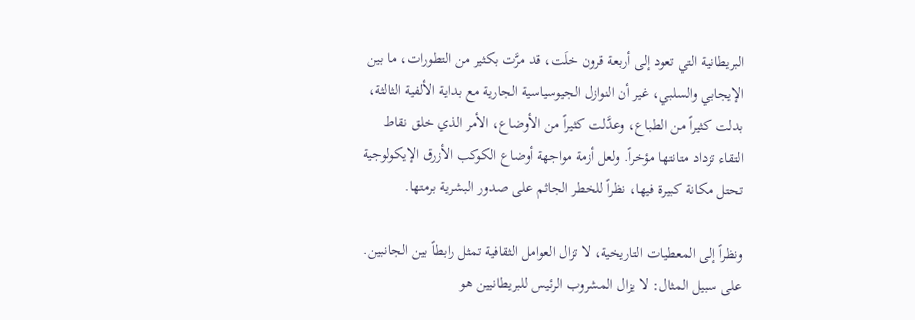البريطانية التي تعود إلى أربعة قرون خلَت، قد مرَّت بكثير من التطورات، ما بين الإيجابي والسلبي، غير أن النوازل الجيوسياسية الجارية مع بداية الألفية الثالثة، بدلت كثيراً من الطباع، وعدَّلت كثيراً من الأوضاع، الأمر الذي خلق نقاط التقاء تزداد متانتها مؤخراً. ولعل أزمة مواجهة أوضاع الكوكب الأزرق الإيكولوجية تحتل مكانة كبيرة فيها، نظراً للخطر الجاثم على صدور البشرية برمتها.

ونظراً إلى المعطيات التاريخية، لا تزال العوامل الثقافية تمثل رابطاً بين الجانبين. على سبيل المثال: لا يزال المشروب الرئيس للبريطانيين هو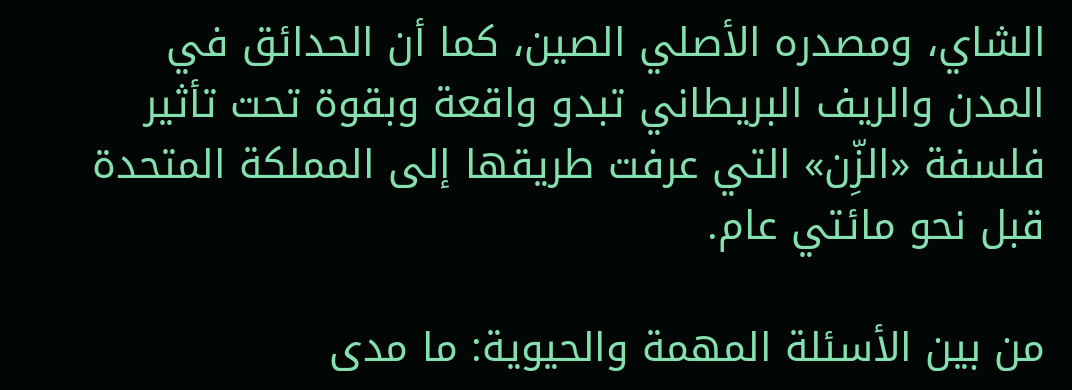الشاي، ومصدره الأصلي الصين، كما أن الحدائق في المدن والريف البريطاني تبدو واقعة وبقوة تحت تأثير فلسفة «الزِّن» التي عرفت طريقها إلى المملكة المتحدة قبل نحو مائتي عام.

من بين الأسئلة المهمة والحيوية: ما مدى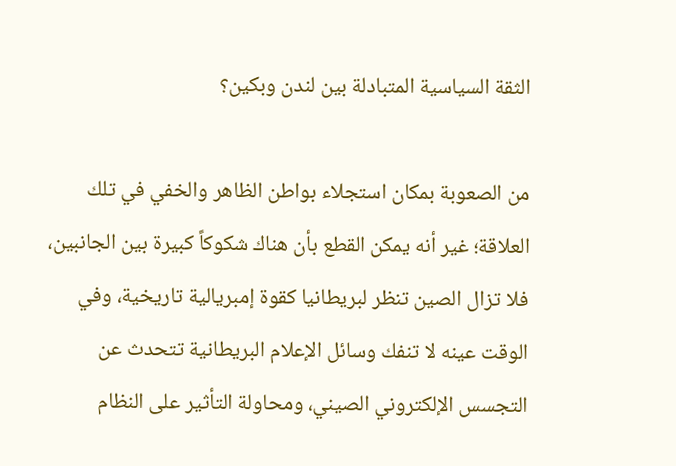الثقة السياسية المتبادلة بين لندن وبكين؟

من الصعوبة بمكان استجلاء بواطن الظاهر والخفي في تلك العلاقة؛ غير أنه يمكن القطع بأن هناك شكوكاً كبيرة بين الجانبين، فلا تزال الصين تنظر لبريطانيا كقوة إمبريالية تاريخية، وفي الوقت عينه لا تنفك وسائل الإعلام البريطانية تتحدث عن التجسس الإلكتروني الصيني، ومحاولة التأثير على النظام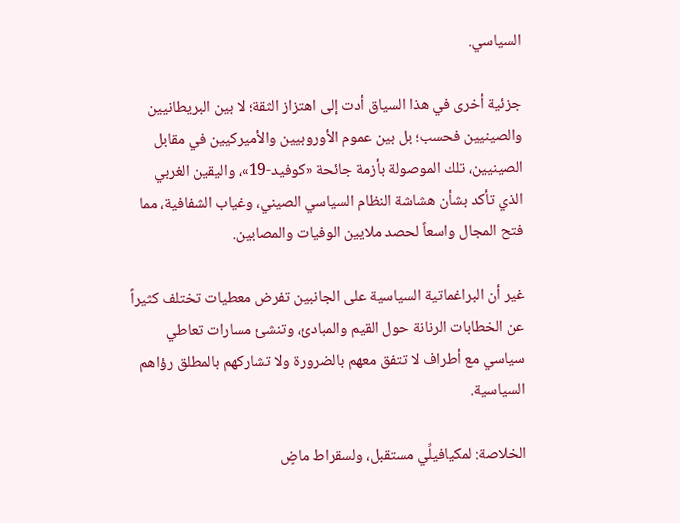السياسي.

جزئية أخرى في هذا السياق أدت إلى اهتزاز الثقة؛ لا بين البريطانيين والصينيين فحسب؛ بل بين عموم الأوروبيين والأميركيين في مقابل الصينيين، تلك الموصولة بأزمة جائحة «كوفيد-19»، واليقين الغربي الذي تأكد بشأن هشاشة النظام السياسي الصيني، وغياب الشفافية، مما فتح المجال واسعاً لحصد ملايين الوفيات والمصابين.

غير أن البراغماتية السياسية على الجانبين تفرض معطيات تختلف كثيراً عن الخطابات الرنانة حول القيم والمبادئ، وتنشئ مسارات تعاطي سياسي مع أطراف لا تتفق معهم بالضرورة ولا تشاركهم بالمطلق رؤاهم السياسية.

الخلاصة: لمكيافيلِّي مستقبل، ولسقراط ماضٍ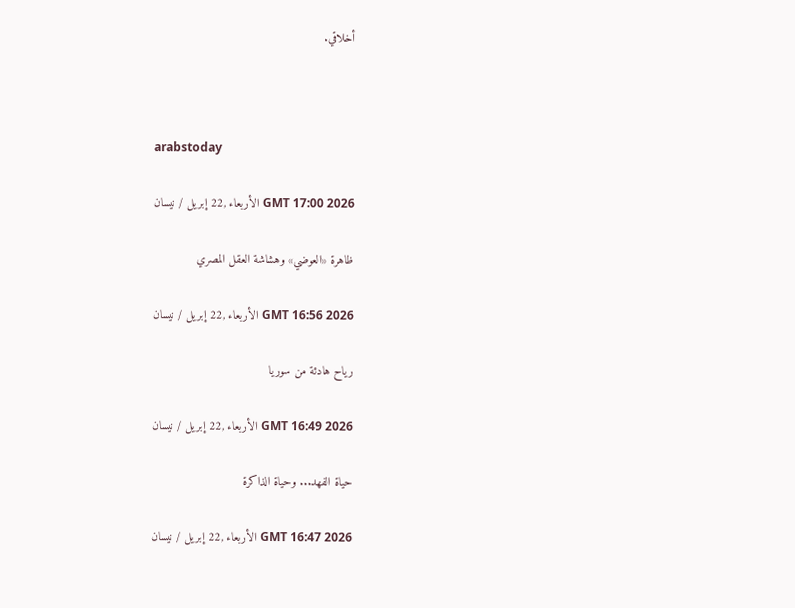أخلاقي.



arabstoday

GMT 17:00 2026 الأربعاء ,22 إبريل / نيسان

ظاهرة «العوضي» وهشاشة العقل المصري

GMT 16:56 2026 الأربعاء ,22 إبريل / نيسان

رياح هادئة من سوريا

GMT 16:49 2026 الأربعاء ,22 إبريل / نيسان

حياة الفهد... وحياة الذاكرة

GMT 16:47 2026 الأربعاء ,22 إبريل / نيسان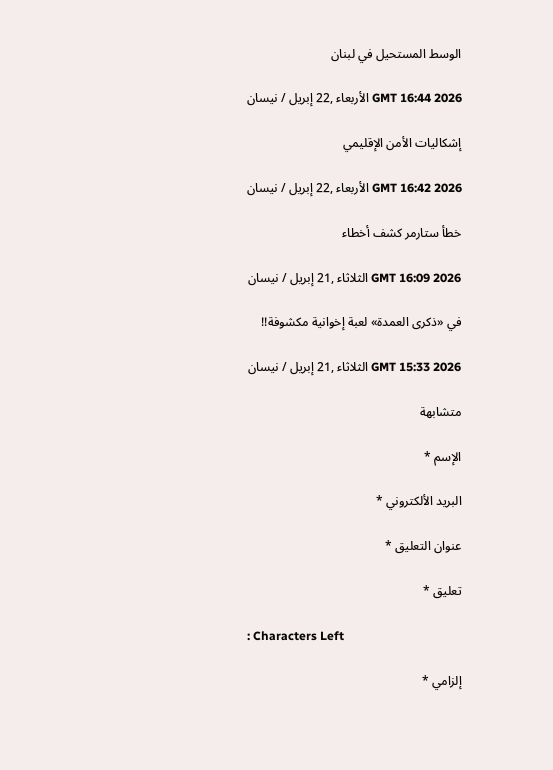الوسط المستحيل في لبنان

GMT 16:44 2026 الأربعاء ,22 إبريل / نيسان

إشكاليات الأمن الإقليمي

GMT 16:42 2026 الأربعاء ,22 إبريل / نيسان

خطأ ستارمر كشف أخطاء

GMT 16:09 2026 الثلاثاء ,21 إبريل / نيسان

في «ذكرى العمدة» لعبة إخوانية مكشوفة!!

GMT 15:33 2026 الثلاثاء ,21 إبريل / نيسان

متشابهة

الإسم *

البريد الألكتروني *

عنوان التعليق *

تعليق *

: Characters Left

إلزامي *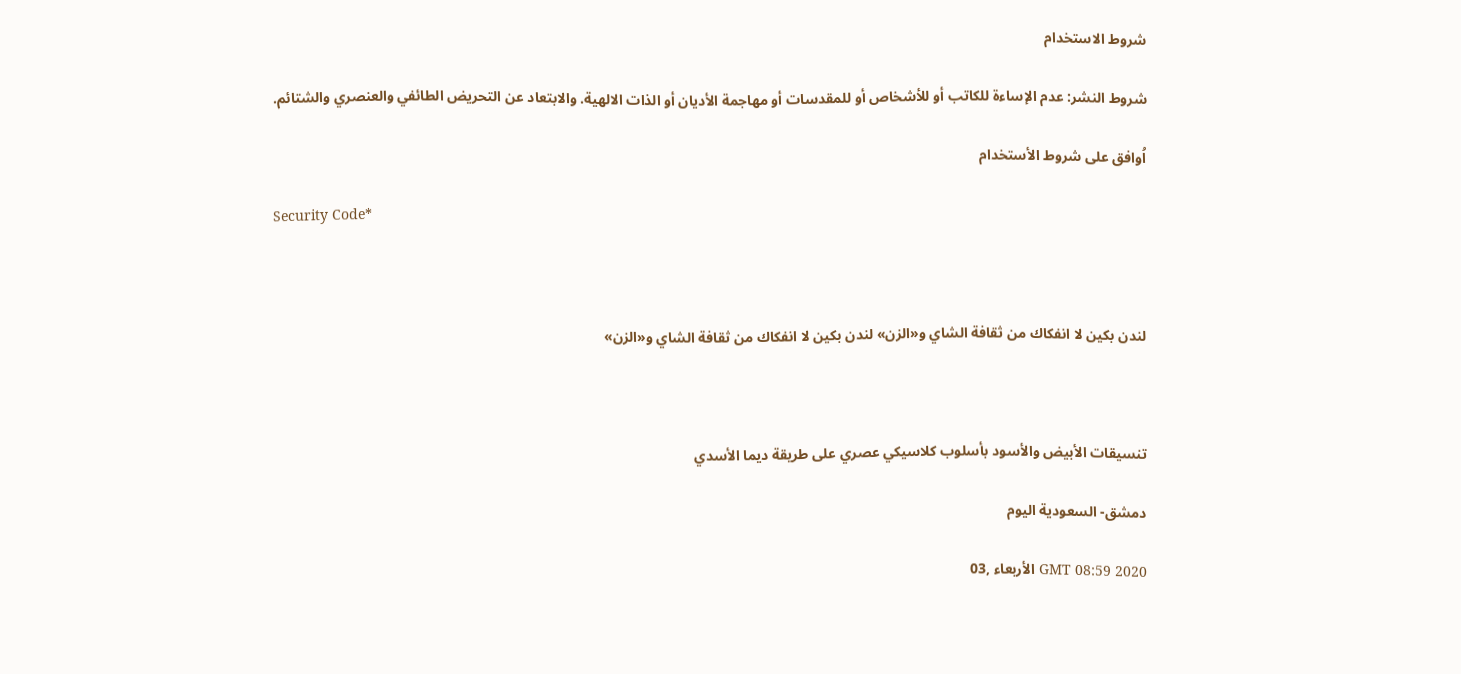شروط الاستخدام

شروط النشر: عدم الإساءة للكاتب أو للأشخاص أو للمقدسات أو مهاجمة الأديان أو الذات الالهية. والابتعاد عن التحريض الطائفي والعنصري والشتائم.

اُوافق على شروط الأستخدام

Security Code*



لندن بكين لا انفكاك من ثقافة الشاي و«الزن» لندن بكين لا انفكاك من ثقافة الشاي و«الزن»



تنسيقات الأبيض والأسود بأسلوب كلاسيكي عصري على طريقة ديما الأسدي

دمشق- السعودية اليوم

GMT 08:59 2020 الأربعاء ,03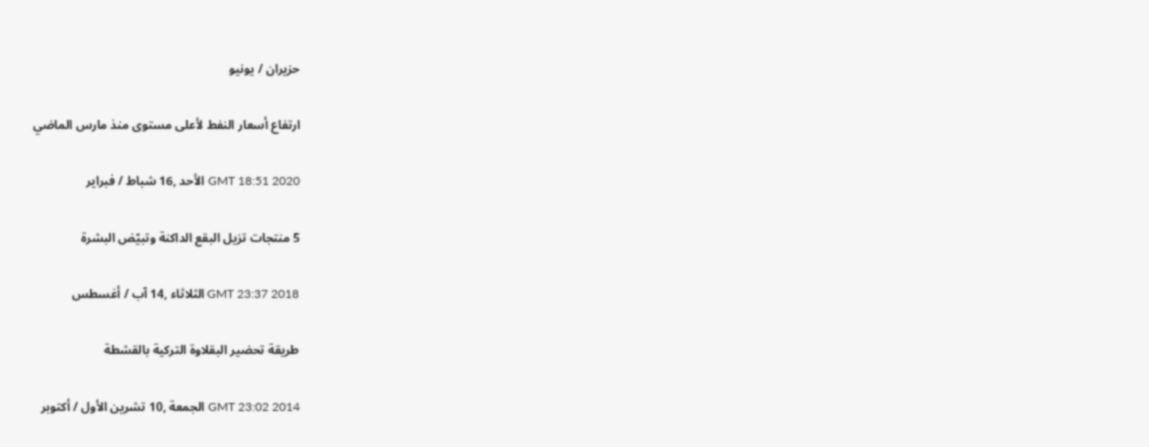حزيران / يونيو

ارتفاع أسعار النفط لأعلى مستوى منذ مارس الماضي

GMT 18:51 2020 الأحد ,16 شباط / فبراير

5 منتجات تزيل البقع الداكنة وتبيّض البشرة

GMT 23:37 2018 الثلاثاء ,14 آب / أغسطس

طريقة تحضير البقلاوة التركية بالقشطة

GMT 23:02 2014 الجمعة ,10 تشرين الأول / أكتوبر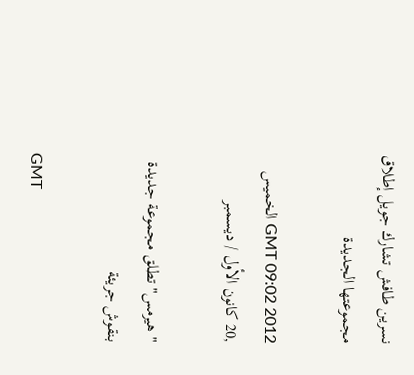نسرين طافش تشارك جويل إطلاق مجموعتها الجديدة

GMT 09:02 2012 الخميس ,20 كانون الأول / ديسمبر

"هيرمس" تطلق مجموعة جديدة بنقوش جريئة

GMT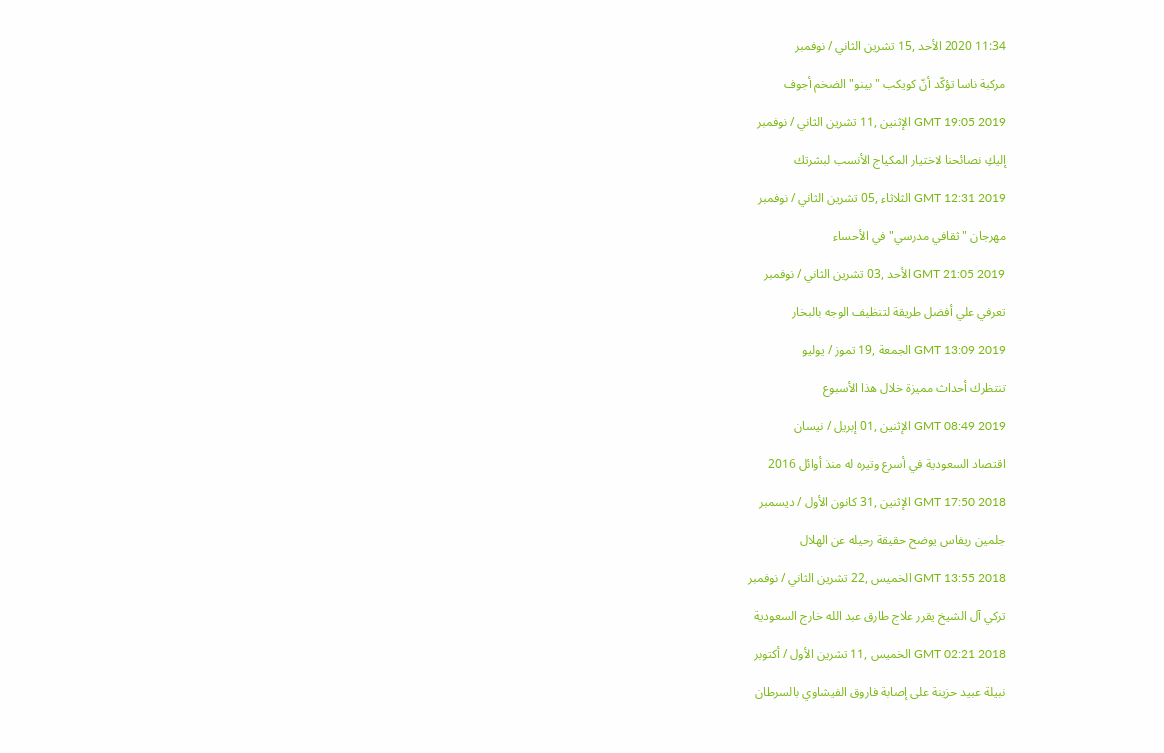11:34 2020 الأحد ,15 تشرين الثاني / نوفمبر

مركبة ناسا تؤكّد أنّ كويكب "بينو" الضخم أجوف

GMT 19:05 2019 الإثنين ,11 تشرين الثاني / نوفمبر

إليكِ نصائحنا لاختيار المكياج الأنسب لبشرتك

GMT 12:31 2019 الثلاثاء ,05 تشرين الثاني / نوفمبر

مهرجان "ثقافي مدرسي" في الأحساء

GMT 21:05 2019 الأحد ,03 تشرين الثاني / نوفمبر

تعرفي علي أفضل طريقة لتنظيف الوجه بالبخار

GMT 13:09 2019 الجمعة ,19 تموز / يوليو

تنتظرك أحداث مميزة خلال هذا الأسبوع

GMT 08:49 2019 الإثنين ,01 إبريل / نيسان

اقتصاد السعودية في أسرع وتيره له منذ أوائل 2016

GMT 17:50 2018 الإثنين ,31 كانون الأول / ديسمبر

جلمين ريفاس يوضح حقيقة رحيله عن الهلال

GMT 13:55 2018 الخميس ,22 تشرين الثاني / نوفمبر

تركي آل الشيخ يقرر علاج طارق عبد الله خارج السعودية

GMT 02:21 2018 الخميس ,11 تشرين الأول / أكتوبر

نبيلة عبيد حزينة على إصابة فاروق الفيشاوي بالسرطان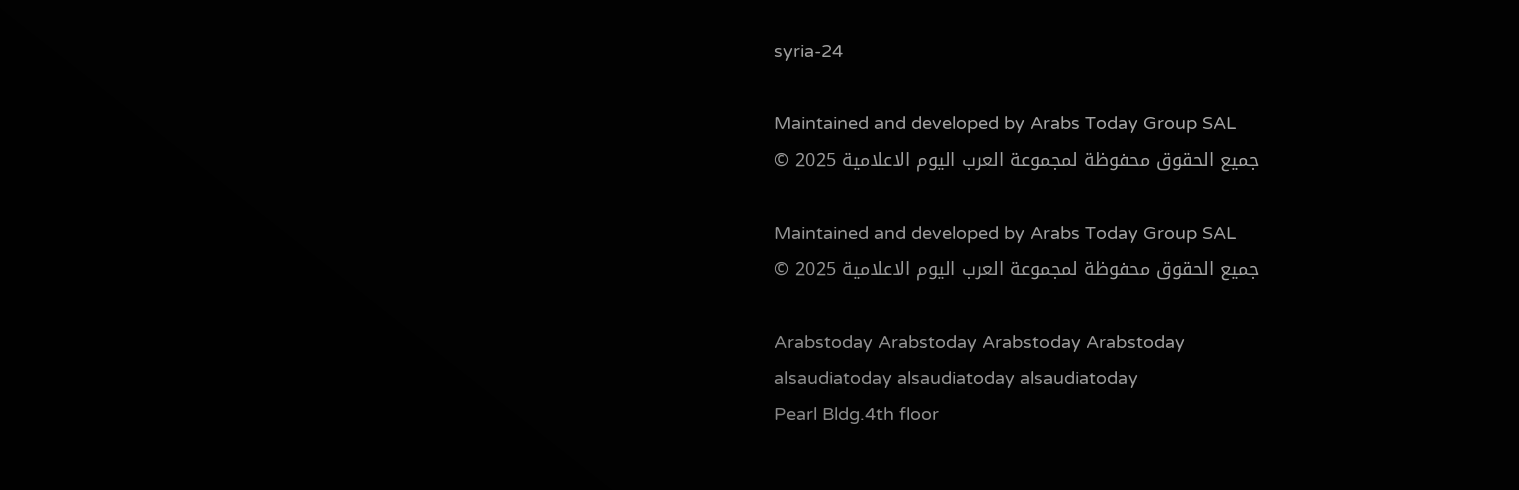syria-24

Maintained and developed by Arabs Today Group SAL
جميع الحقوق محفوظة لمجموعة العرب اليوم الاعلامية 2025 ©

Maintained and developed by Arabs Today Group SAL
جميع الحقوق محفوظة لمجموعة العرب اليوم الاعلامية 2025 ©

Arabstoday Arabstoday Arabstoday Arabstoday
alsaudiatoday alsaudiatoday alsaudiatoday
Pearl Bldg.4th floor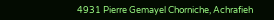4931 Pierre Gemayel Chorniche, Achrafieh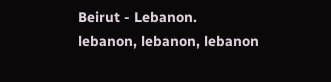Beirut - Lebanon.
lebanon, lebanon, lebanon